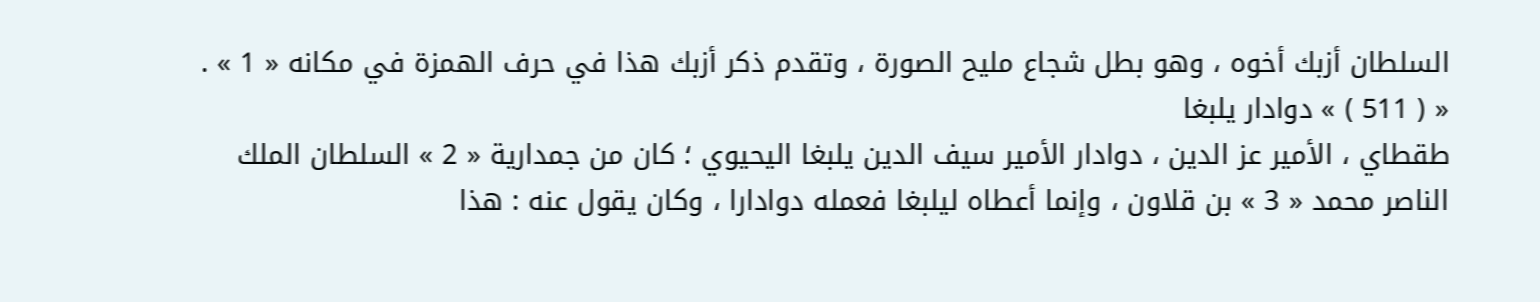السلطان أزبك أخوه ، وهو بطل شجاع مليح الصورة ، وتقدم ذكر أزبك هذا في حرف الهمزة في مكانه « 1 » .
« ( 511 ) » دوادار يلبغا
طقطاي ، الأمير عز الدين ، دوادار الأمير سيف الدين يلبغا اليحيوي ؛ كان من جمدارية « 2 » السلطان الملك الناصر محمد « 3 » بن قلاون ، وإنما أعطاه ليلبغا فعمله دوادارا ، وكان يقول عنه : هذا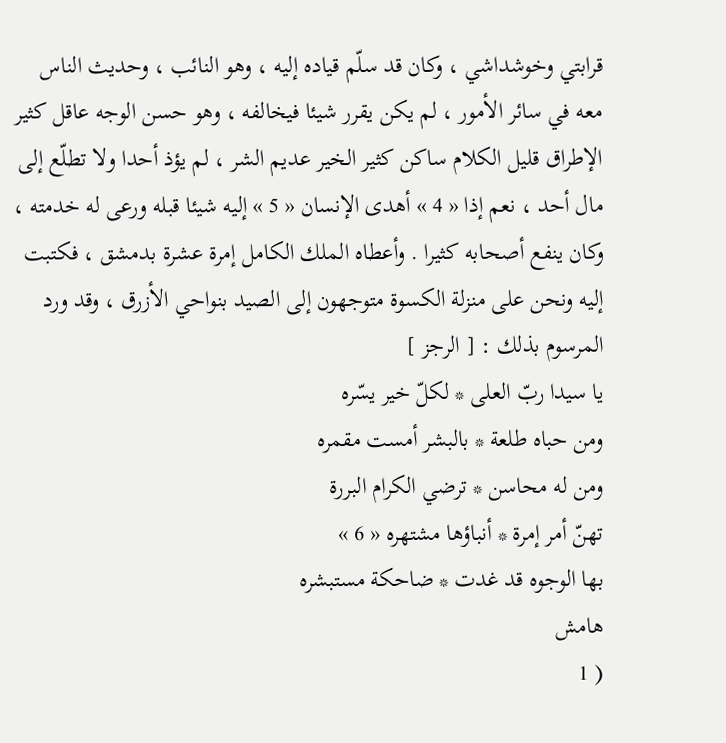قرابتي وخوشداشي ، وكان قد سلّم قياده إليه ، وهو النائب ، وحديث الناس معه في سائر الأمور ، لم يكن يقرر شيئا فيخالفه ، وهو حسن الوجه عاقل كثير الإطراق قليل الكلام ساكن كثير الخير عديم الشر ، لم يؤذ أحدا ولا تطلّع إلى مال أحد ، نعم إذا « 4 » أهدى الإنسان « 5 » إليه شيئا قبله ورعى له خدمته ، وكان ينفع أصحابه كثيرا . وأعطاه الملك الكامل إمرة عشرة بدمشق ، فكتبت إليه ونحن على منزلة الكسوة متوجهون إلى الصيد بنواحي الأزرق ، وقد ورد المرسوم بذلك : [ الرجز ]
يا سيدا ربّ العلى * لكلّ خير يسّره
ومن حباه طلعة * بالبشر أمست مقمره
ومن له محاسن * ترضي الكرام البررة
تهنّ أمر إمرة * أنباؤها مشتهره « 6 »
بها الوجوه قد غدت * ضاحكة مستبشره
هامش
( 1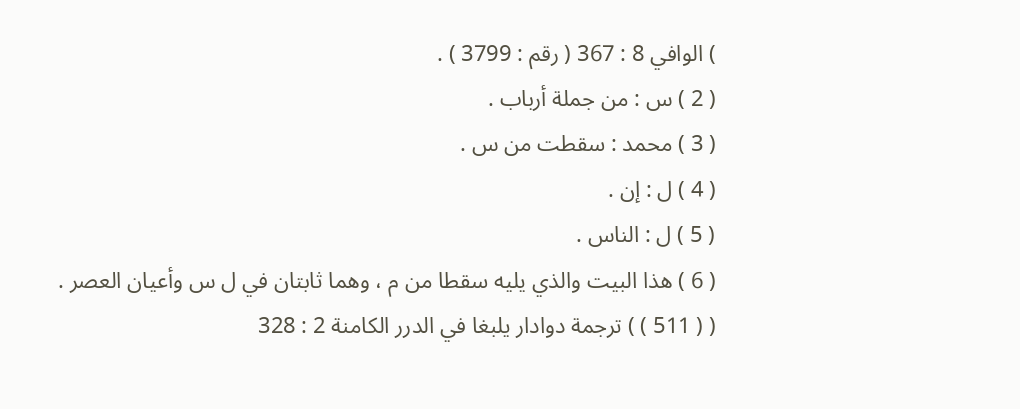) الوافي 8 : 367 ( رقم : 3799 ) .
( 2 ) س : من جملة أرباب .
( 3 ) محمد : سقطت من س .
( 4 ) ل : إن .
( 5 ) ل : الناس .
( 6 ) هذا البيت والذي يليه سقطا من م ، وهما ثابتان في ل س وأعيان العصر .
( ( 511 ) ) ترجمة دوادار يلبغا في الدرر الكامنة 2 : 328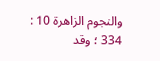والنجوم الزاهرة 10 : 334 ؛ وقد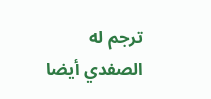ترجم له الصفدي أيضا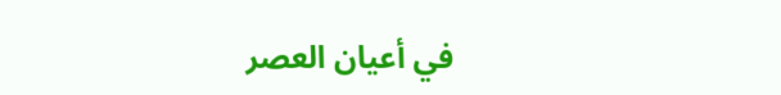في أعيان العصر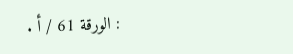: الورقة 61 / أ .